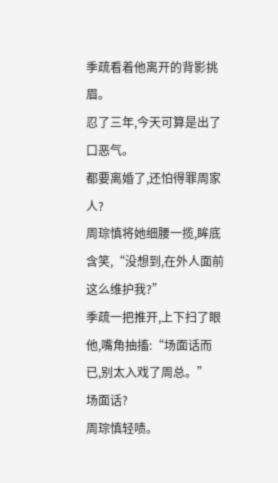季疏看着他离开的背影挑眉。
忍了三年,今天可算是出了口恶气。
都要离婚了,还怕得罪周家人?
周琮慎将她细腰一揽,眸底含笑,“没想到,在外人面前这么维护我?”
季疏一把推开,上下扫了眼他,嘴角抽搐:“场面话而已,别太入戏了周总。”
场面话?
周琮慎轻啧。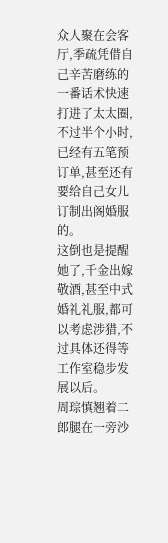众人聚在会客厅,季疏凭借自己辛苦磨练的一番话术快速打进了太太圈,不过半个小时,已经有五笔预订单,甚至还有要给自己女儿订制出阁婚服的。
这倒也是提醒她了,千金出嫁敬酒,甚至中式婚礼礼服,都可以考虑涉猎,不过具体还得等工作室稳步发展以后。
周琮慎翘着二郎腿在一旁沙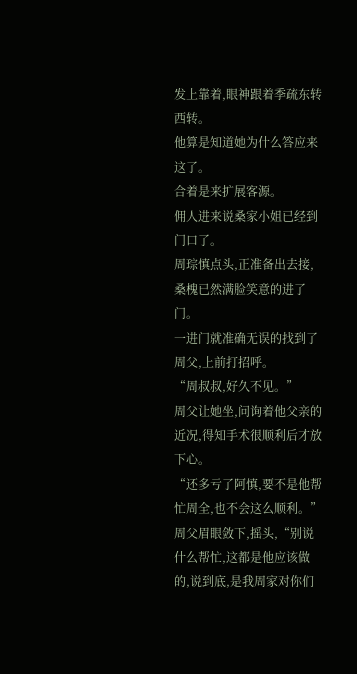发上靠着,眼神跟着季疏东转西转。
他算是知道她为什么答应来这了。
合着是来扩展客源。
佣人进来说桑家小姐已经到门口了。
周琮慎点头,正准备出去接,桑槐已然满脸笑意的进了门。
一进门就准确无误的找到了周父,上前打招呼。
“周叔叔,好久不见。”
周父让她坐,问询着他父亲的近况,得知手术很顺利后才放下心。
“还多亏了阿慎,要不是他帮忙周全,也不会这么顺利。”
周父眉眼敛下,摇头,“别说什么帮忙,这都是他应该做的,说到底,是我周家对你们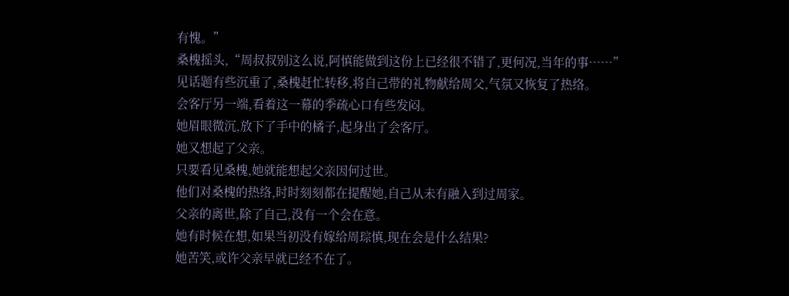有愧。”
桑槐摇头,“周叔叔别这么说,阿慎能做到这份上已经很不错了,更何况,当年的事……”
见话题有些沉重了,桑槐赶忙转移,将自己带的礼物献给周父,气氛又恢复了热络。
会客厅另一端,看着这一幕的季疏心口有些发闷。
她眉眼微沉,放下了手中的橘子,起身出了会客厅。
她又想起了父亲。
只要看见桑槐,她就能想起父亲因何过世。
他们对桑槐的热络,时时刻刻都在提醒她,自己从未有融入到过周家。
父亲的离世,除了自己,没有一个会在意。
她有时候在想,如果当初没有嫁给周琮慎,现在会是什么结果?
她苦笑,或许父亲早就已经不在了。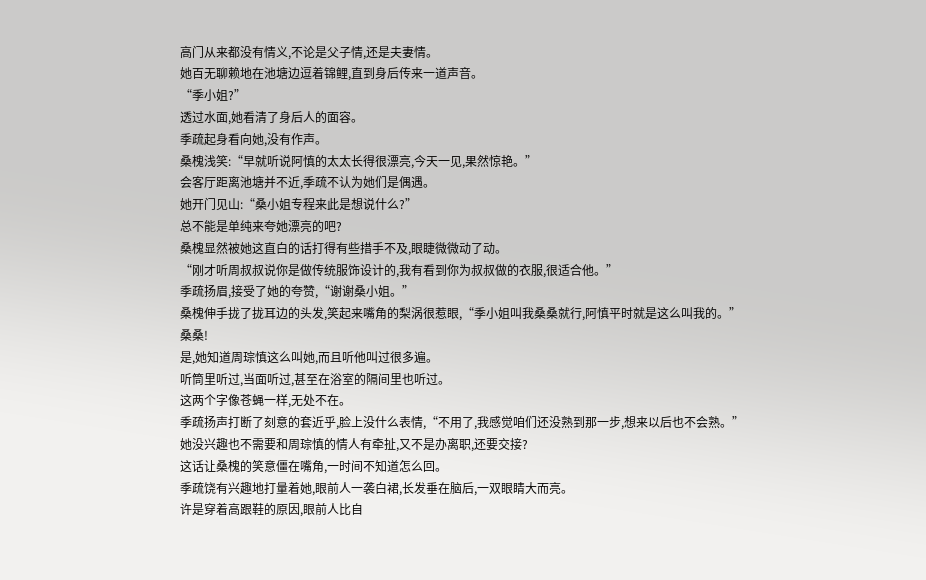高门从来都没有情义,不论是父子情,还是夫妻情。
她百无聊赖地在池塘边逗着锦鲤,直到身后传来一道声音。
“季小姐?”
透过水面,她看清了身后人的面容。
季疏起身看向她,没有作声。
桑槐浅笑:“早就听说阿慎的太太长得很漂亮,今天一见,果然惊艳。”
会客厅距离池塘并不近,季疏不认为她们是偶遇。
她开门见山:“桑小姐专程来此是想说什么?”
总不能是单纯来夸她漂亮的吧?
桑槐显然被她这直白的话打得有些措手不及,眼睫微微动了动。
“刚才听周叔叔说你是做传统服饰设计的,我有看到你为叔叔做的衣服,很适合他。”
季疏扬眉,接受了她的夸赞,“谢谢桑小姐。”
桑槐伸手拢了拢耳边的头发,笑起来嘴角的梨涡很惹眼,“季小姐叫我桑桑就行,阿慎平时就是这么叫我的。”
桑桑!
是,她知道周琮慎这么叫她,而且听他叫过很多遍。
听筒里听过,当面听过,甚至在浴室的隔间里也听过。
这两个字像苍蝇一样,无处不在。
季疏扬声打断了刻意的套近乎,脸上没什么表情,“不用了,我感觉咱们还没熟到那一步,想来以后也不会熟。”
她没兴趣也不需要和周琮慎的情人有牵扯,又不是办离职,还要交接?
这话让桑槐的笑意僵在嘴角,一时间不知道怎么回。
季疏饶有兴趣地打量着她,眼前人一袭白裙,长发垂在脑后,一双眼睛大而亮。
许是穿着高跟鞋的原因,眼前人比自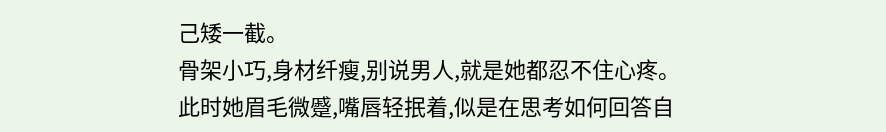己矮一截。
骨架小巧,身材纤瘦,别说男人,就是她都忍不住心疼。
此时她眉毛微蹙,嘴唇轻抿着,似是在思考如何回答自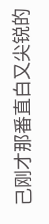己刚才那番直白又尖锐的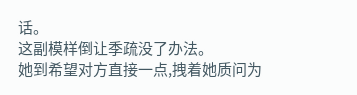话。
这副模样倒让季疏没了办法。
她到希望对方直接一点,拽着她质问为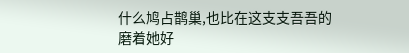什么鸠占鹊巢,也比在这支支吾吾的磨着她好